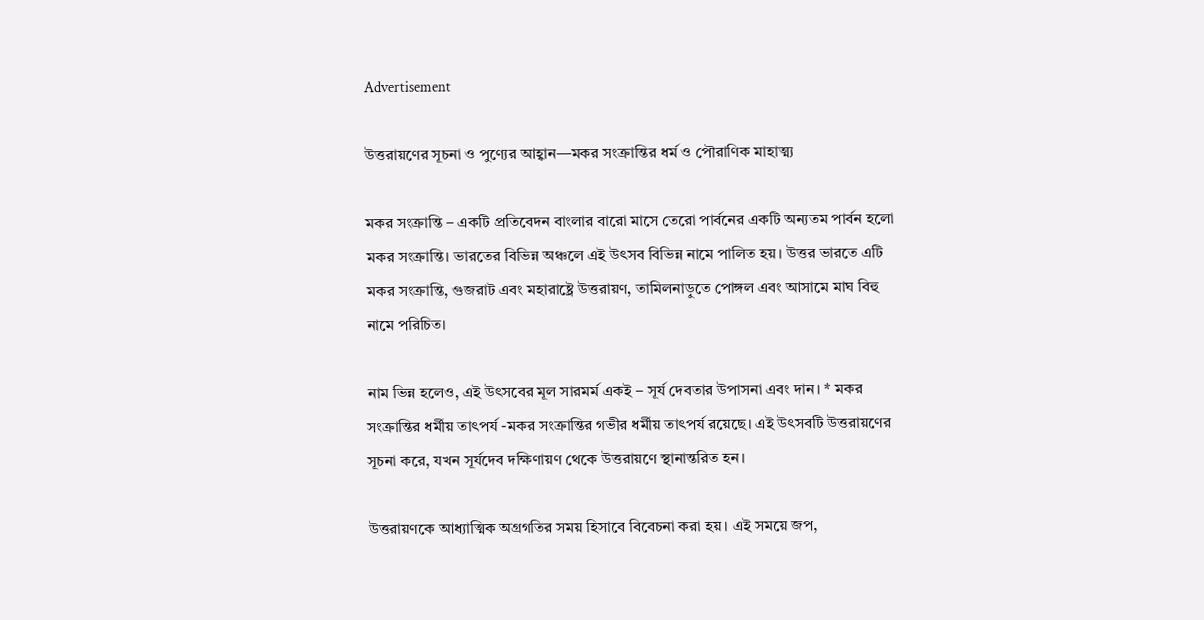Advertisement

উত্তরায়ণের সূচনা ও পুণ্যের আহ্বান—মকর সংক্রান্তির ধর্ম ও পৌরাণিক মাহাত্ম্য

মকর সংক্রান্তি – একটি প্রতিবেদন বাংলার বারো মাসে তেরো পার্বনের একটি অন্যতম পার্বন হলো মকর সংক্রান্তি। ভারতের বিভিন্ন অঞ্চলে এই উৎসব বিভিন্ন নামে পালিত হয়। উত্তর ভারতে এটি মকর সংক্রান্তি, গুজরাট এবং মহারাষ্ট্রে উত্তরায়ণ, তামিলনাড়ুতে পোঙ্গল এবং আসামে মাঘ বিহু নামে পরিচিত।

নাম ভিন্ন হলেও, এই উৎসবের মূল সারমর্ম একই – সূর্য দেবতার উপাসনা এবং দান। * মকর সংক্রান্তির ধর্মীয় তাৎপর্য -মকর সংক্রান্তির গভীর ধর্মীয় তাৎপর্য রয়েছে। এই উৎসবটি উত্তরায়ণের সূচনা করে, যখন সূর্যদেব দক্ষিণায়ণ থেকে উত্তরায়ণে স্থানান্তরিত হন।

উত্তরায়ণকে আধ্যাত্মিক অগ্রগতির সময় হিসাবে বিবেচনা করা হয়। এই সময়ে জপ,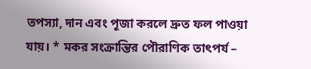তপস্যা, দান এবং পূজা করলে দ্রুত ফল পাওয়া যায়। * মকর সংক্রান্তির পৌরাণিক তাৎপর্য –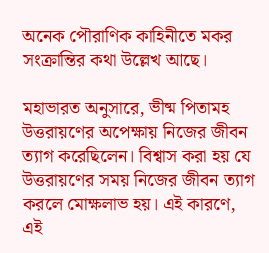অনেক পৌরাণিক কাহিনীতে মকর সংক্রান্তির কথা উল্লেখ আছে।

মহাভারত অনুসারে, ভীষ্ম পিতামহ উত্তরায়ণের অপেক্ষায় নিজের জীবন ত্যাগ করেছিলেন। বিশ্বাস করা হয় যে উত্তরায়ণের সময় নিজের জীবন ত্যাগ করলে মোক্ষলাভ হয়। এই কারণে, এই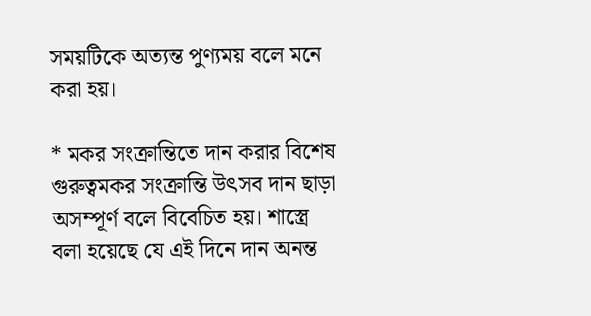সময়টিকে অত্যন্ত পুণ্যময় বলে মনে করা হয়।

* মকর সংক্রান্তিতে দান করার বিশেষ গুরুত্বমকর সংক্রান্তি উৎসব দান ছাড়া অসম্পূর্ণ বলে বিবেচিত হয়। শাস্ত্রে বলা হয়েছে যে এই দিনে দান অনন্ত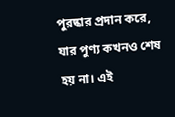পুরষ্কার প্রদান করে, যার পুণ্য কখনও শেষ হয় না। এই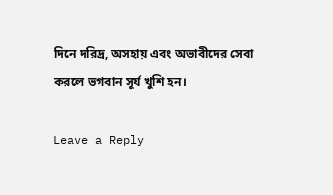দিনে দরিদ্র, অসহায় এবং অভাবীদের সেবা করলে ভগবান সূর্য খুশি হন।

Leave a Reply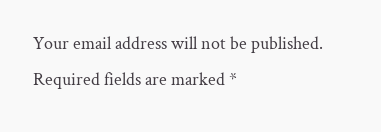Your email address will not be published. Required fields are marked *